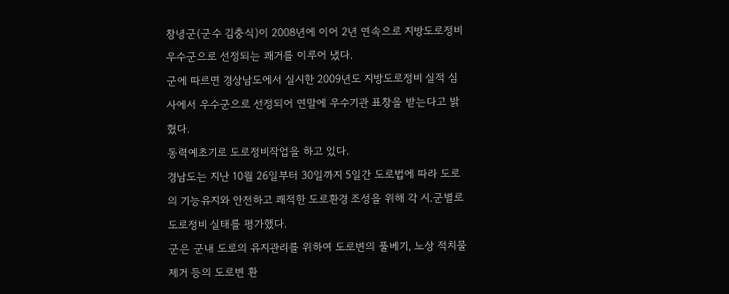창녕군(군수 김충식)이 2008년에 이어 2년 연속으로 지방도로정비 우수군으로 선정되는 쾌거를 이루어 냈다.
군에 따르면 경상남도에서 실시한 2009년도 지방도로정비 실적 심사에서 우수군으로 선정되어 연말에 우수기관 표창을 받는다고 밝혔다.
동력예초기로 도로정비작업을 하고 있다.
경남도는 지난 10월 26일부터 30일까지 5일간 도로법에 따라 도로의 기능유지와 안전하고 쾌적한 도로환경 조성을 위해 각 시.군별로 도로정비 실태를 평가했다.
군은 군내 도로의 유지관리를 위하여 도로변의 풀베기, 노상 적치물 제거 등의 도로변 환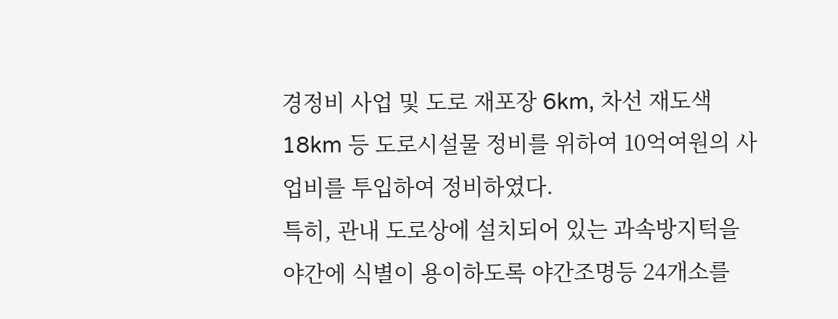경정비 사업 및 도로 재포장 6km, 차선 재도색 18km 등 도로시설물 정비를 위하여 10억여원의 사업비를 투입하여 정비하였다.
특히, 관내 도로상에 설치되어 있는 과속방지턱을 야간에 식별이 용이하도록 야간조명등 24개소를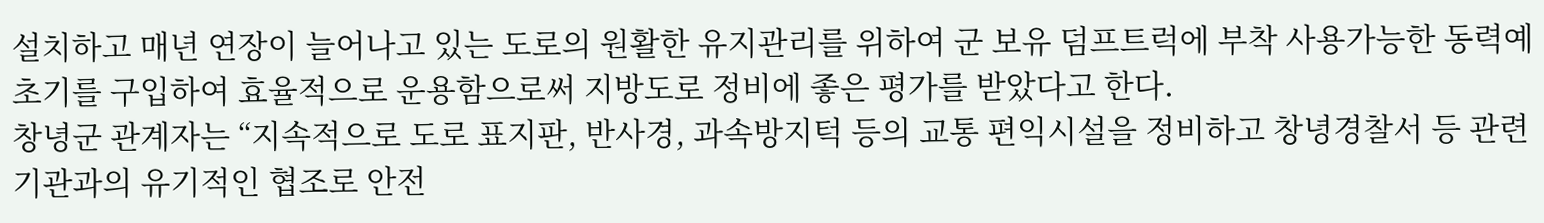설치하고 매년 연장이 늘어나고 있는 도로의 원활한 유지관리를 위하여 군 보유 덤프트럭에 부착 사용가능한 동력예초기를 구입하여 효율적으로 운용함으로써 지방도로 정비에 좋은 평가를 받았다고 한다.
창녕군 관계자는 “지속적으로 도로 표지판, 반사경, 과속방지턱 등의 교통 편익시설을 정비하고 창녕경찰서 등 관련 기관과의 유기적인 협조로 안전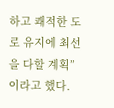하고 쾌적한 도로 유지에 최선을 다할 계획”이라고 했다.